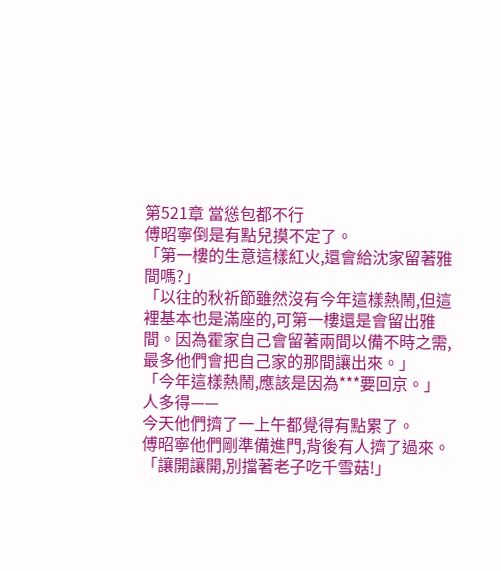第521章 當慫包都不行
傅昭寧倒是有點兒摸不定了。
「第一樓的生意這樣紅火,還會給沈家留著雅間嗎?」
「以往的秋祈節雖然沒有今年這樣熱鬧,但這裡基本也是滿座的,可第一樓還是會留出雅間。因為霍家自己會留著兩間以備不時之需,最多他們會把自己家的那間讓出來。」
「今年這樣熱鬧,應該是因為***要回京。」
人多得——
今天他們擠了一上午都覺得有點累了。
傅昭寧他們剛準備進門,背後有人擠了過來。
「讓開讓開,別擋著老子吃千雪菇!」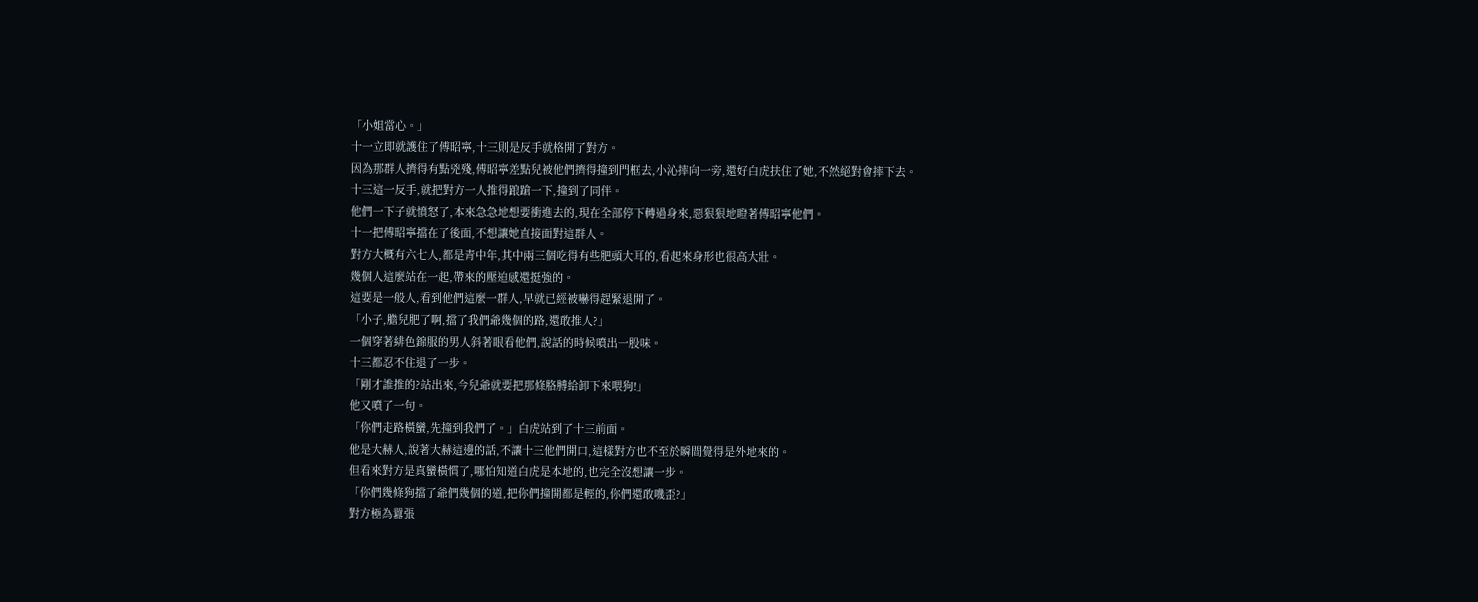「小姐當心。」
十一立即就護住了傅昭寧,十三則是反手就格開了對方。
因為那群人擠得有點兇殘,傅昭寧差點兒被他們擠得撞到門框去,小沁摔向一旁,還好白虎扶住了她,不然絕對會摔下去。
十三這一反手,就把對方一人推得踉蹌一下,撞到了同伴。
他們一下子就憤怒了,本來急急地想要衝進去的,現在全部停下轉過身來,惡狠狠地瞪著傅昭寧他們。
十一把傅昭寧擋在了後面,不想讓她直接面對這群人。
對方大概有六七人,都是青中年,其中兩三個吃得有些肥頭大耳的,看起來身形也很高大壯。
幾個人這麼站在一起,帶來的壓迫感還挺強的。
這要是一般人,看到他們這麼一群人,早就已經被嚇得趕緊退開了。
「小子,膽兒肥了啊,擋了我們爺幾個的路,還敢推人?」
一個穿著緋色錦服的男人斜著眼看他們,說話的時候噴出一股味。
十三都忍不住退了一步。
「剛才誰推的?站出來,今兒爺就要把那條胳膊給卸下來喂狗!」
他又噴了一句。
「你們走路橫蠻,先撞到我們了。」白虎站到了十三前面。
他是大赫人,說著大赫這邊的話,不讓十三他們開口,這樣對方也不至於瞬間覺得是外地來的。
但看來對方是真蠻橫慣了,哪怕知道白虎是本地的,也完全沒想讓一步。
「你們幾條狗擋了爺們幾個的道,把你們撞開都是輕的,你們還敢嘰歪?」
對方極為囂張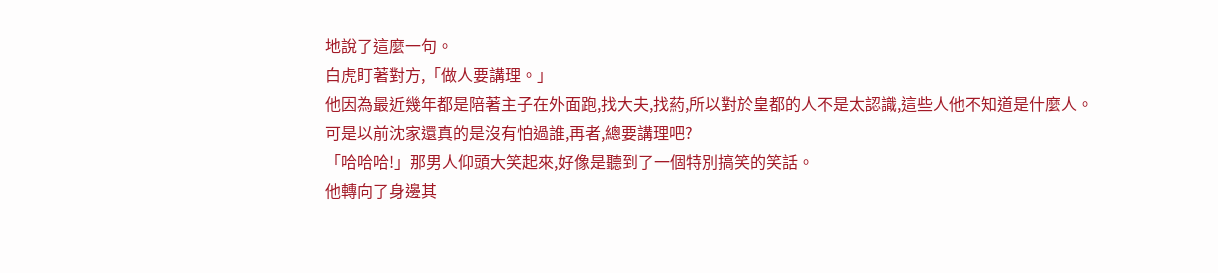地說了這麼一句。
白虎盯著對方,「做人要講理。」
他因為最近幾年都是陪著主子在外面跑,找大夫,找葯,所以對於皇都的人不是太認識,這些人他不知道是什麼人。
可是以前沈家還真的是沒有怕過誰,再者,總要講理吧?
「哈哈哈!」那男人仰頭大笑起來,好像是聽到了一個特別搞笑的笑話。
他轉向了身邊其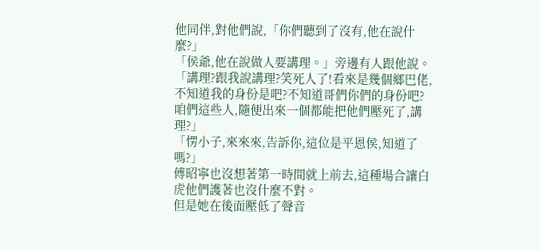他同伴,對他們說,「你們聽到了沒有,他在說什麼?」
「侯爺,他在說做人要講理。」旁邊有人跟他說。
「講理?跟我說講理?笑死人了!看來是幾個鄉巴佬,不知道我的身份是吧?不知道哥們你們的身份吧?咱們這些人,隨便出來一個都能把他們壓死了,講理?」
「愣小子,來來來,告訴你,這位是平恩侯,知道了嗎?」
傅昭寧也沒想著第一時間就上前去,這種場合讓白虎他們護著也沒什麼不對。
但是她在後面壓低了聲音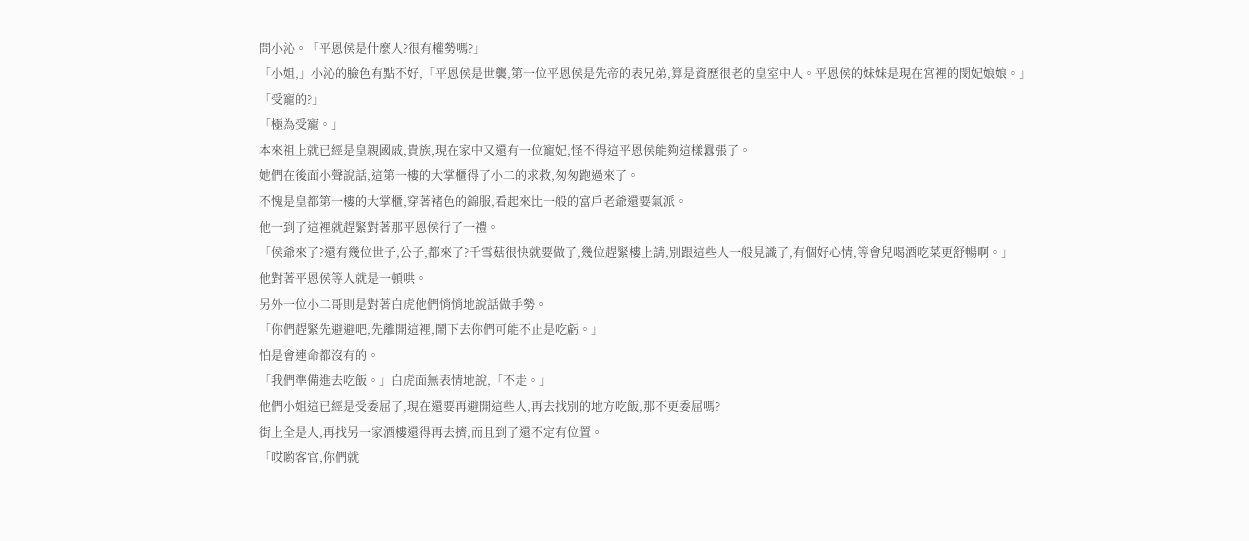問小沁。「平恩侯是什麼人?很有權勢嗎?」
「小姐,」小沁的臉色有點不好,「平恩侯是世襲,第一位平恩侯是先帝的表兄弟,算是資歷很老的皇室中人。平恩侯的妹妹是現在宮裡的閔妃娘娘。」
「受寵的?」
「極為受寵。」
本來祖上就已經是皇親國戚,貴族,現在家中又還有一位寵妃,怪不得這平恩侯能夠這樣囂張了。
她們在後面小聲說話,這第一樓的大掌櫃得了小二的求救,匆匆跑過來了。
不愧是皇都第一樓的大掌櫃,穿著褚色的錦服,看起來比一般的富戶老爺還要氣派。
他一到了這裡就趕緊對著那平恩侯行了一禮。
「侯爺來了?還有幾位世子,公子,都來了?千雪菇很快就要做了,幾位趕緊樓上請,別跟這些人一般見識了,有個好心情,等會兒喝酒吃菜更舒暢啊。」
他對著平恩侯等人就是一頓哄。
另外一位小二哥則是對著白虎他們悄悄地說話做手勢。
「你們趕緊先避避吧,先離開這裡,鬧下去你們可能不止是吃虧。」
怕是會連命都沒有的。
「我們準備進去吃飯。」白虎面無表情地說,「不走。」
他們小姐這已經是受委屈了,現在還要再避開這些人,再去找別的地方吃飯,那不更委屈嗎?
街上全是人,再找另一家酒樓還得再去擠,而且到了還不定有位置。
「哎喲客官,你們就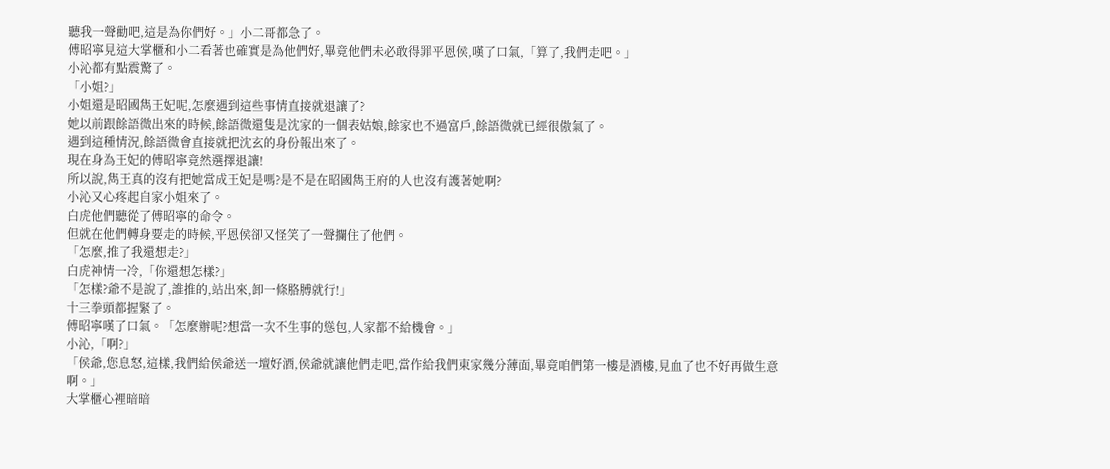聽我一聲勸吧,這是為你們好。」小二哥都急了。
傅昭寧見這大掌櫃和小二看著也確實是為他們好,畢竟他們未必敢得罪平恩侯,嘆了口氣,「算了,我們走吧。」
小沁都有點震驚了。
「小姐?」
小姐還是昭國雋王妃呢,怎麼遇到這些事情直接就退讓了?
她以前跟餘語微出來的時候,餘語微還隻是沈家的一個表姑娘,餘家也不過富戶,餘語微就已經很傲氣了。
遇到這種情況,餘語微會直接就把沈玄的身份報出來了。
現在身為王妃的傅昭寧竟然選擇退讓!
所以說,雋王真的沒有把她當成王妃是嗎?是不是在昭國雋王府的人也沒有護著她啊?
小沁又心疼起自家小姐來了。
白虎他們聽從了傅昭寧的命令。
但就在他們轉身要走的時候,平恩侯卻又怪笑了一聲攔住了他們。
「怎麼,推了我還想走?」
白虎神情一冷,「你還想怎樣?」
「怎樣?爺不是說了,誰推的,站出來,卸一條胳膊就行!」
十三拳頭都握緊了。
傅昭寧嘆了口氣。「怎麼辦呢?想當一次不生事的慫包,人家都不給機會。」
小沁,「啊?」
「侯爺,您息怒,這樣,我們給侯爺送一壇好酒,侯爺就讓他們走吧,當作給我們東家幾分薄面,畢竟咱們第一樓是酒樓,見血了也不好再做生意啊。」
大掌櫃心裡暗暗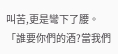叫苦,更是彎下了腰。
「誰要你們的酒?當我們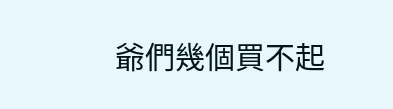爺們幾個買不起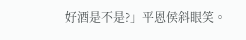好酒是不是?」平恩侯斜眼笑。